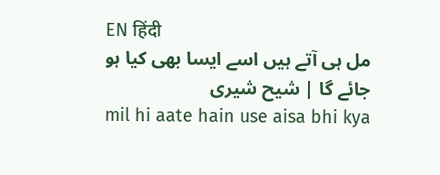EN हिंदी
مل ہی آتے ہیں اسے ایسا بھی کیا ہو جائے گا | شیح شیری
mil hi aate hain use aisa bhi kya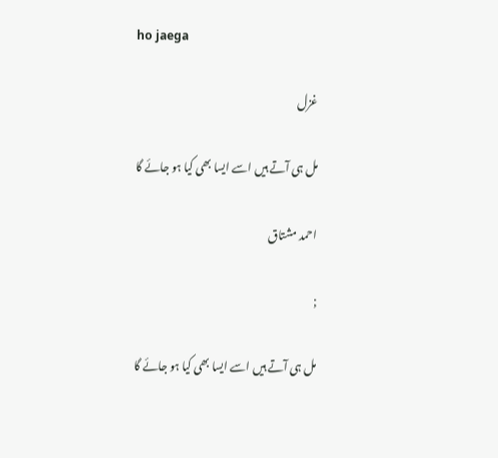ho jaega

غزل

مل ہی آتے ہیں اسے ایسا بھی کیا ہو جائے گا

احمد مشتاق

;

مل ہی آتے ہیں اسے ایسا بھی کیا ہو جائے گا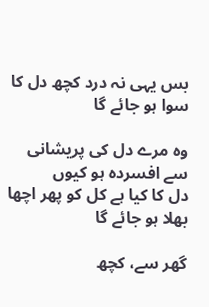بس یہی نہ درد کچھ دل کا سوا ہو جائے گا

وہ مرے دل کی پریشانی سے افسردہ ہو کیوں
دل کا کیا ہے کل کو پھر اچھا بھلا ہو جائے گا

گھر سے، کچھ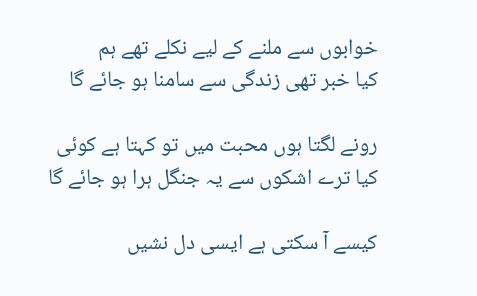خوابوں سے ملنے کے لیے نکلے تھے ہم
کیا خبر تھی زندگی سے سامنا ہو جائے گا

رونے لگتا ہوں محبت میں تو کہتا ہے کوئی
کیا ترے اشکوں سے یہ جنگل ہرا ہو جائے گا

کیسے آ سکتی ہے ایسی دل نشیں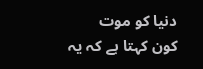دنیا کو موت
کون کہتا ہے کہ یہ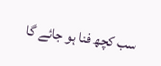سب کچھ فنا ہو جائے گا